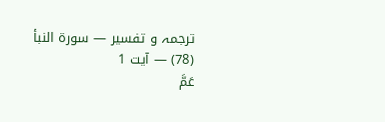ترجمہ و تفسیر — سورۃ النبأ (78) — آیت 1
عَمَّ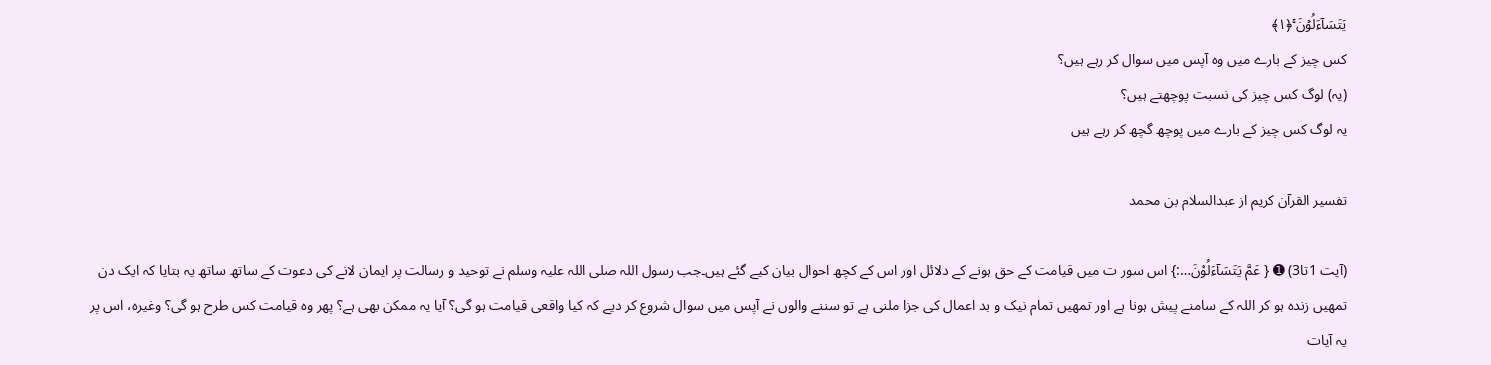یَتَسَآءَلُوۡنَ ۚ﴿۱﴾
کس چیز کے بارے میں وہ آپس میں سوال کر رہے ہیں؟
(یہ) لوگ کس چیز کی نسبت پوچھتے ہیں؟
یہ لوگ کس چیز کے بارے میں پوچھ گچھ کر رہے ہیں

تفسیر القرآن کریم از عبدالسلام بن محمد

(آیت 1تا3) ➊ { عَمَّ يَتَسَآءَلُوْنَ…:} اس سور ت میں قیامت کے حق ہونے کے دلائل اور اس کے کچھ احوال بیان کیے گئے ہیں۔جب رسول اللہ صلی اللہ علیہ وسلم نے توحید و رسالت پر ایمان لانے کی دعوت کے ساتھ ساتھ یہ بتایا کہ ایک دن تمھیں زندہ ہو کر اللہ کے سامنے پیش ہونا ہے اور تمھیں تمام نیک و بد اعمال کی جزا ملنی ہے تو سننے والوں نے آپس میں سوال شروع کر دیے کہ کیا واقعی قیامت ہو گی؟ آیا یہ ممکن بھی ہے؟ پھر وہ قیامت کس طرح ہو گی؟ وغیرہ، اس پر یہ آیات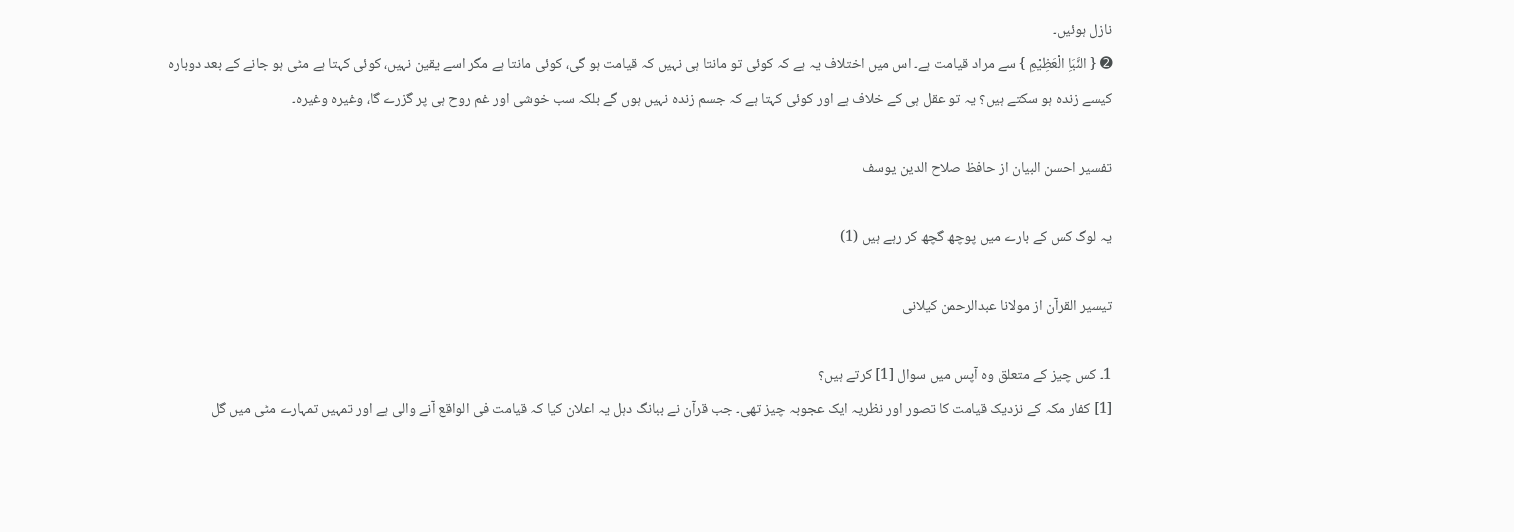نازل ہوئیں۔
➋ { النَّبَاِ الْعَظِيْمِ } سے مراد قیامت ہے۔ اس میں اختلاف یہ ہے کہ کوئی تو مانتا ہی نہیں کہ قیامت ہو گی، کوئی مانتا ہے مگر اسے یقین نہیں، کوئی کہتا ہے مٹی ہو جانے کے بعد دوبارہ کیسے زندہ ہو سکتے ہیں؟ یہ تو عقل ہی کے خلاف ہے اور کوئی کہتا ہے کہ جسم زندہ نہیں ہوں گے بلکہ سب خوشی اور غم روح ہی پر گزرے گا، وغیرہ وغیرہ۔

تفسیر احسن البیان از حافظ صلاح الدین یوسف

یہ لوگ کس کے بارے میں پوچھ گچھ کر رہے ہیں (1)

تيسير القرآن از مولانا عبدالرحمن کیلانی

1۔ کس چیز کے متعلق وہ آپس میں سوال [1] کرتے ہیں؟
[1] کفار مکہ کے نزدیک قیامت کا تصور اور نظریہ ایک عجوبہ چیز تھی۔ جب قرآن نے ببانگ دہل یہ اعلان کیا کہ قیامت فی الواقع آنے والی ہے اور تمہیں تمہارے مٹی میں گل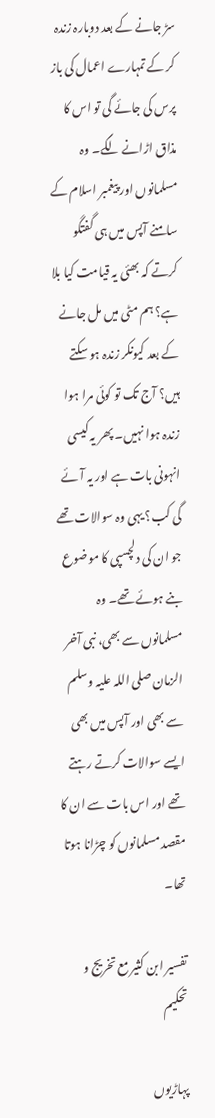سڑ جانے کے بعد دوبارہ زندہ کر کے تمہارے اعمال کی باز پرس کی جائے گی تو اس کا مذاق اڑانے لگے۔ وہ مسلمانوں اور پیغمبر اسلام کے سامنے آپس میں ہی گفتگو کرتے کہ بھئی یہ قیامت کیا بلا ہے؟ ہم مٹی میں مل جانے کے بعد کیونکر زندہ ہو سکتے ہیں؟ آج تک تو کوئی مرا ہوا زندہ ہوا نہیں۔ پھر یہ کیسی انہونی بات ہے اور یہ آئے گی کب؟ یہی وہ سوالات تھے جو ان کی دلچسپی کا موضوع بنے ہوئے تھے۔ وہ مسلمانوں سے بھی، نبی آخر الزمان صلی اللہ علیہ وسلم سے بھی اور آپس میں بھی ایسے سوالات کرتے رہتے تھے اور اس بات سے ان کا مقصد مسلمانوں کو چڑانا ہوتا تھا۔

تفسیر ابن کثیر مع تخریج و تحکیم

پہاڑیوں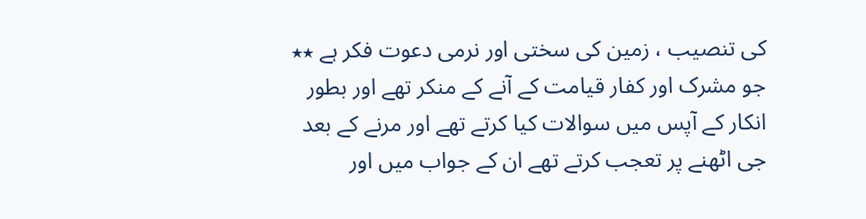کی تنصیب ، زمین کی سختی اور نرمی دعوت فکر ہے ٭٭
جو مشرک اور کفار قیامت کے آنے کے منکر تھے اور بطور انکار کے آپس میں سوالات کیا کرتے تھے اور مرنے کے بعد جی اٹھنے پر تعجب کرتے تھے ان کے جواب میں اور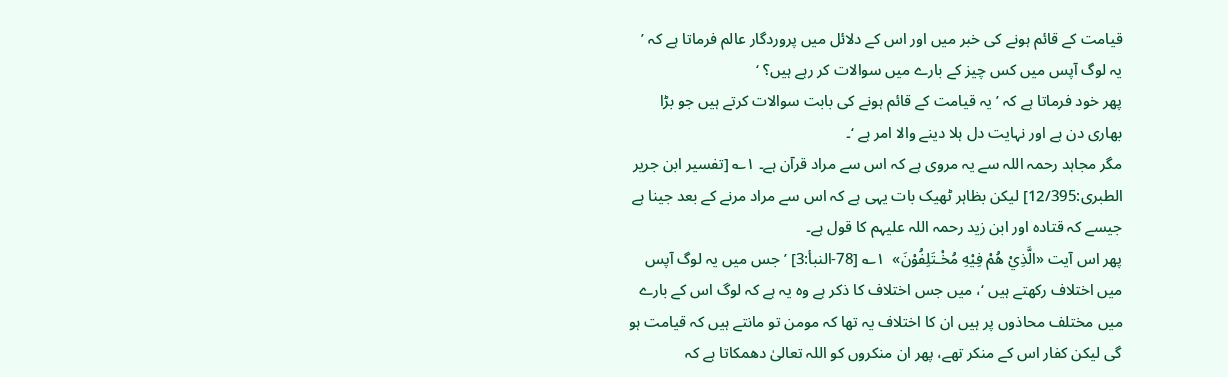قیامت کے قائم ہونے کی خبر میں اور اس کے دلائل میں پروردگار عالم فرماتا ہے کہ ’ یہ لوگ آپس میں کس چیز کے بارے میں سوالات کر رہے ہیں؟ ‘
پھر خود فرماتا ہے کہ ’ یہ قیامت کے قائم ہونے کی بابت سوالات کرتے ہیں جو بڑا بھاری دن ہے اور نہایت دل ہلا دینے والا امر ہے ‘۔
مگر مجاہد رحمہ اللہ سے یہ مروی ہے کہ اس سے مراد قرآن ہے۔ ۱؎ [تفسیر ابن جریر الطبری:12/395] لیکن بظاہر ٹھیک بات یہی ہے کہ اس سے مراد مرنے کے بعد جینا ہے جیسے کہ قتادہ اور ابن زید رحمہ اللہ علیہم کا قول ہے۔
پھر اس آیت «الَّذِيْ هُمْ فِيْهِ مُخْـتَلِفُوْنَ»  ۱؎ [78-النبأ:3] ’ جس میں یہ لوگ آپس میں اختلاف رکھتے ہیں ‘، میں جس اختلاف کا ذکر ہے وہ یہ ہے کہ لوگ اس کے بارے میں مختلف محاذوں پر ہیں ان کا اختلاف یہ تھا کہ مومن تو مانتے ہیں کہ قیامت ہو گی لیکن کفار اس کے منکر تھے، پھر ان منکروں کو اللہ تعالیٰ دھمکاتا ہے کہ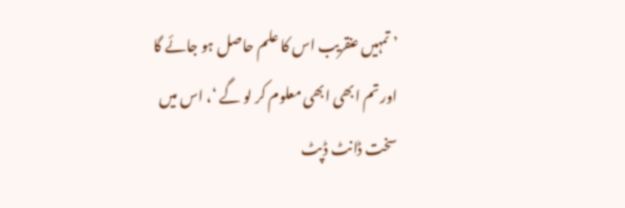’ تمہیں عنقریب اس کا علم حاصل ہو جائے گا اور تم ابھی ابھی معلوم کر لو گے ‘، اس میں سخت ڈانٹ ڈپٹ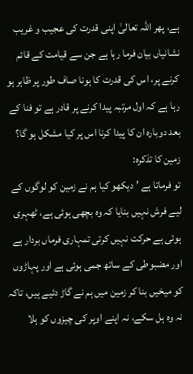ہے، پھر اللہ تعالیٰ اپنی قدرت کی عجیب و غریب نشانیاں بیان فرما رہا ہے جن سے قیامت کے قائم کرنے پر، اس کی قدرت کا ہونا صاف طور پر ظاہر ہو رہا ہے کہ اول مرتبہ پیدا کرنے پر قادر ہے تو فنا کے بعد دوبارہ ان کا پیدا کرنا اس پر کیا مشکل ہو گا؟
زمین کا تذکرہ:
تو فرماتا ہے ’ دیکھو کیا ہم نے زمین کو لوگوں کے لیے فرش نہیں بنایا کہ وہ بچھی ہوئی ہے، ٹھہری ہوئی ہے حرکت نہیں کرتی تمہاری فرماں بردار ہے اور مضبوطی کے ساتھ جمی ہوئی ہے اور پہاڑوں کو میخیں بنا کر زمین میں ہم نے گاڑ دئیے ہیں، تاکہ نہ وہ ہل سکے، نہ اپنے اوپر کی چیزوں کو ہلا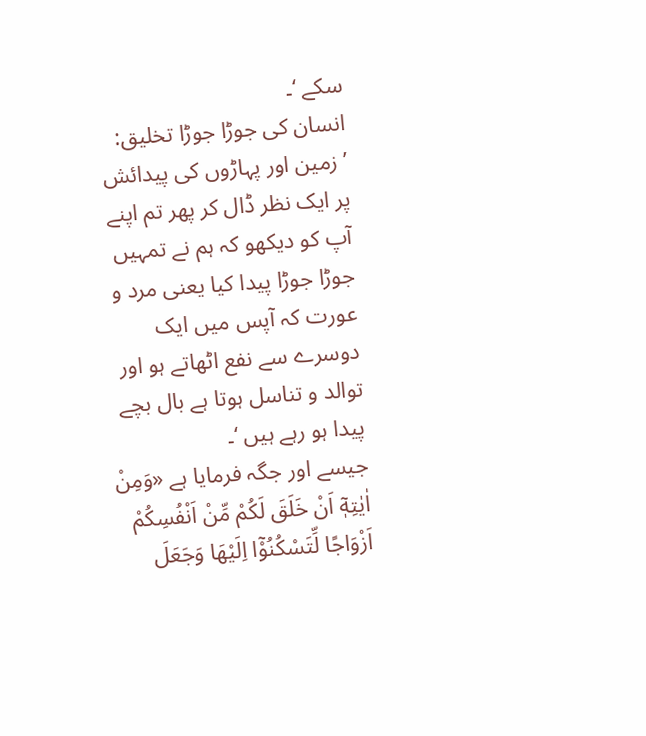سکے ‘۔
انسان کی جوڑا جوڑا تخلیق:
’ زمین اور پہاڑوں کی پیدائش پر ایک نظر ڈال کر پھر تم اپنے آپ کو دیکھو کہ ہم نے تمہیں جوڑا جوڑا پیدا کیا یعنی مرد و عورت کہ آپس میں ایک دوسرے سے نفع اٹھاتے ہو اور توالد و تناسل ہوتا ہے بال بچے پیدا ہو رہے ہیں ‘۔
جیسے اور جگہ فرمایا ہے «وَمِنْ اٰيٰتِهٖٓ اَنْ خَلَقَ لَكُمْ مِّنْ اَنْفُسِكُمْ اَزْوَاجًا لِّتَسْكُنُوْٓا اِلَيْهَا وَجَعَلَ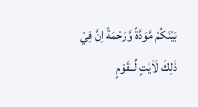بَيْنَكُمْ مَّوَدَّةً وَّرَحْمَةً اِنَّ فِيْ ذٰلِكَ لَاٰيٰتٍ لِّــقَوْمٍ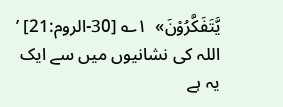يَّتَفَكَّرُوْنَ»  ۱؎ [30-الروم:21] ’ اللہ کی نشانیوں میں سے ایک یہ ہے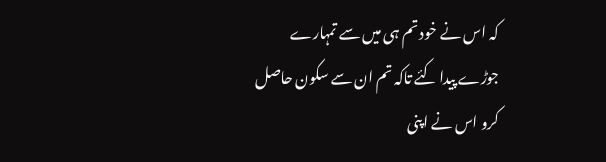کہ اس نے خود تم ہی میں سے تمہارے جوڑے پیدا کئے تاکہ تم ان سے سکون حاصل کرو اس نے اپنی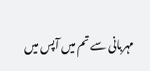مہربانی سے تم میں آپس میں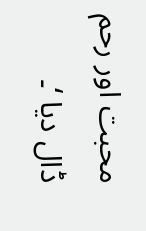محبت اور رحم ڈال دیا ‘۔